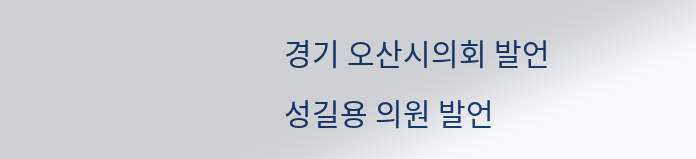경기 오산시의회 발언
성길용 의원 발언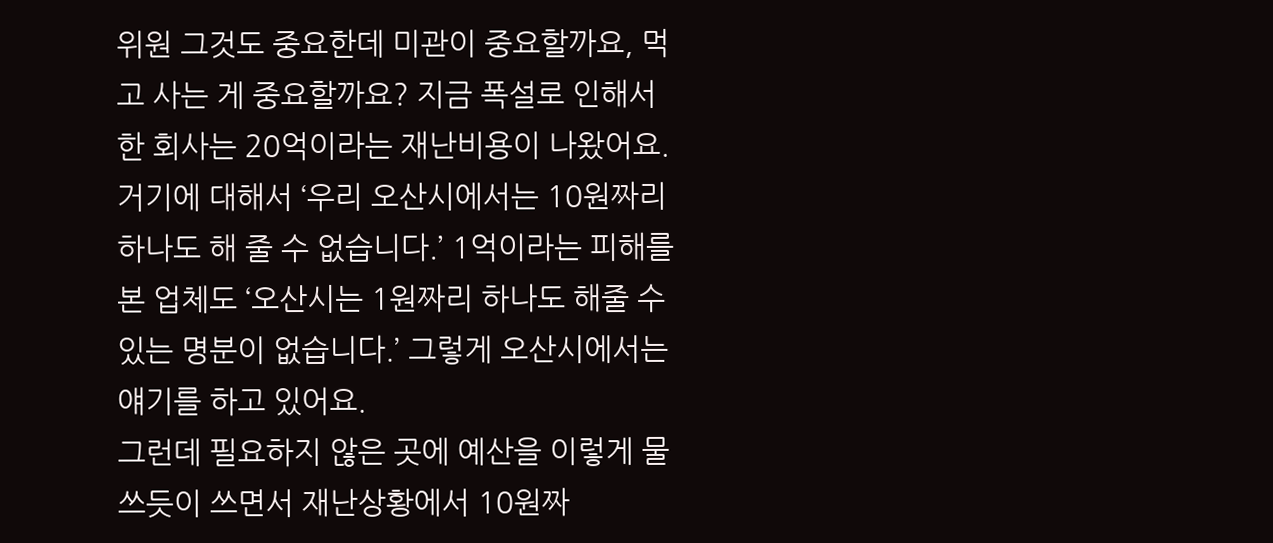위원 그것도 중요한데 미관이 중요할까요, 먹고 사는 게 중요할까요? 지금 폭설로 인해서 한 회사는 20억이라는 재난비용이 나왔어요. 거기에 대해서 ‘우리 오산시에서는 10원짜리 하나도 해 줄 수 없습니다.’ 1억이라는 피해를 본 업체도 ‘오산시는 1원짜리 하나도 해줄 수 있는 명분이 없습니다.’ 그렇게 오산시에서는 얘기를 하고 있어요.
그런데 필요하지 않은 곳에 예산을 이렇게 물쓰듯이 쓰면서 재난상황에서 10원짜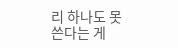리 하나도 못 쓴다는 게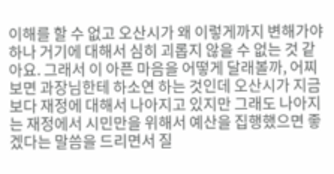이해를 할 수 없고 오산시가 왜 이렇게까지 변해가야 하나 거기에 대해서 심히 괴롭지 않을 수 없는 것 같아요. 그래서 이 아픈 마음을 어떻게 달래볼까, 어찌보면 과장님한테 하소연 하는 것인데 오산시가 지금보다 재정에 대해서 나아지고 있지만 그래도 나아지는 재정에서 시민만을 위해서 예산을 집행했으면 좋겠다는 말씀을 드리면서 질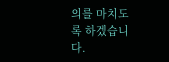의를 마치도록 하겠습니다.